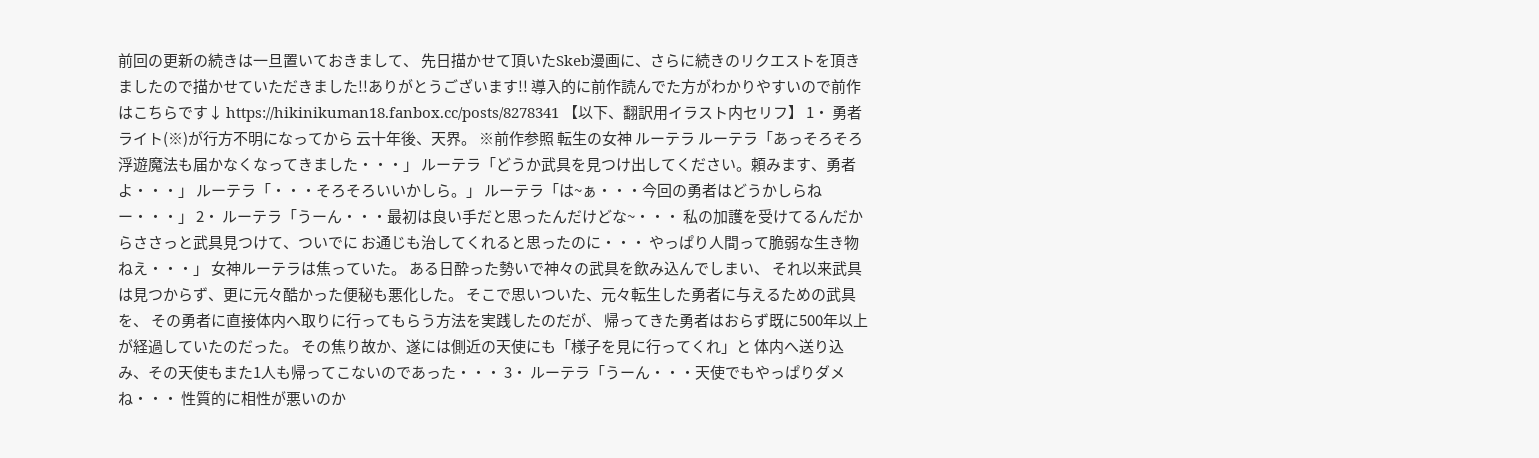前回の更新の続きは一旦置いておきまして、 先日描かせて頂いたSkeb漫画に、さらに続きのリクエストを頂きましたので描かせていただきました!!ありがとうございます!! 導入的に前作読んでた方がわかりやすいので前作はこちらです↓ https://hikinikuman18.fanbox.cc/posts/8278341 【以下、翻訳用イラスト内セリフ】 1・ 勇者ライト(※)が行方不明になってから 云十年後、天界。 ※前作参照 転生の女神 ルーテラ ルーテラ「あっそろそろ浮遊魔法も届かなくなってきました・・・」 ルーテラ「どうか武具を見つけ出してください。頼みます、勇者よ・・・」 ルーテラ「・・・そろそろいいかしら。」 ルーテラ「は~ぁ・・・今回の勇者はどうかしらねー・・・」 2・ ルーテラ「うーん・・・最初は良い手だと思ったんだけどな~・・・ 私の加護を受けてるんだからささっと武具見つけて、ついでに お通じも治してくれると思ったのに・・・ やっぱり人間って脆弱な生き物ねえ・・・」 女神ルーテラは焦っていた。 ある日酔った勢いで神々の武具を飲み込んでしまい、 それ以来武具は見つからず、更に元々酷かった便秘も悪化した。 そこで思いついた、元々転生した勇者に与えるための武具を、 その勇者に直接体内へ取りに行ってもらう方法を実践したのだが、 帰ってきた勇者はおらず既に500年以上が経過していたのだった。 その焦り故か、遂には側近の天使にも「様子を見に行ってくれ」と 体内へ送り込み、その天使もまた1人も帰ってこないのであった・・・ 3・ ルーテラ「うーん・・・天使でもやっぱりダメね・・・ 性質的に相性が悪いのか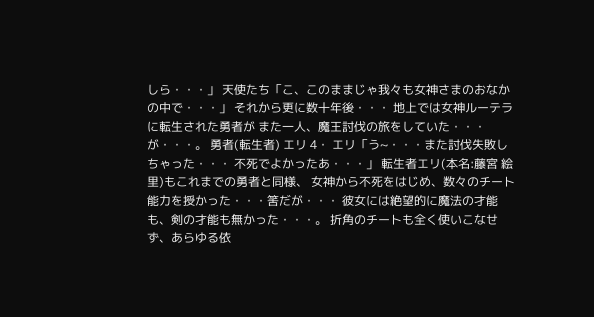しら・・・」 天使たち「こ、このままじゃ我々も女神さまのおなかの中で・・・」 それから更に数十年後・・・ 地上では女神ルーテラに転生された勇者が また一人、魔王討伐の旅をしていた・・・が・・・。 勇者(転生者) エリ 4・ エリ「う~・・・また討伐失敗しちゃった・・・ 不死でよかったあ・・・」 転生者エリ(本名:藤宮 絵里)もこれまでの勇者と同様、 女神から不死をはじめ、数々のチート能力を授かった・・・筈だが・・・ 彼女には絶望的に魔法の才能も、剣の才能も無かった・・・。 折角のチートも全く使いこなせず、あらゆる依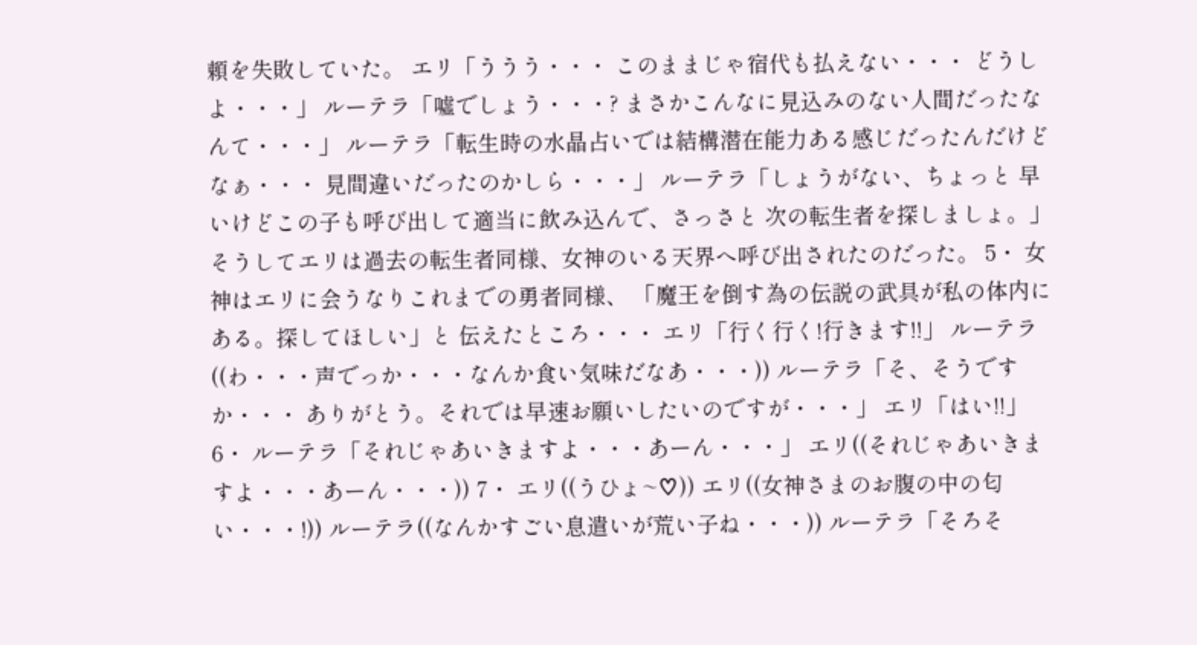頼を失敗していた。 エリ「ううう・・・ このままじゃ宿代も払えない・・・ どうしよ・・・」 ルーテラ「噓でしょう・・・? まさかこんなに見込みのない人間だったなんて・・・」 ルーテラ「転生時の水晶占いでは結構潜在能力ある感じだったんだけどなぁ・・・ 見間違いだったのかしら・・・」 ルーテラ「しょうがない、ちょっと 早いけどこの子も呼び出して適当に飲み込んで、さっさと 次の転生者を探しましょ。」 そうしてエリは過去の転生者同様、女神のいる天界へ呼び出されたのだった。 5・ 女神はエリに会うなりこれまでの勇者同様、 「魔王を倒す為の伝説の武具が私の体内にある。探してほしい」と 伝えたところ・・・ エリ「行く行く!行きます!!」 ルーテラ((わ・・・声でっか・・・なんか食い気味だなあ・・・)) ルーテラ「そ、そうですか・・・ ありがとう。それでは早速お願いしたいのですが・・・」 エリ「はい!!」 6・ ルーテラ「それじゃあいきますよ・・・あーん・・・」 エリ((それじゃあいきますよ・・・あーん・・・)) 7・ エリ((うひょ~♡)) エリ((女神さまのお腹の中の匂い・・・!)) ルーテラ((なんかすごい息遣いが荒い子ね・・・)) ルーテラ「そろそ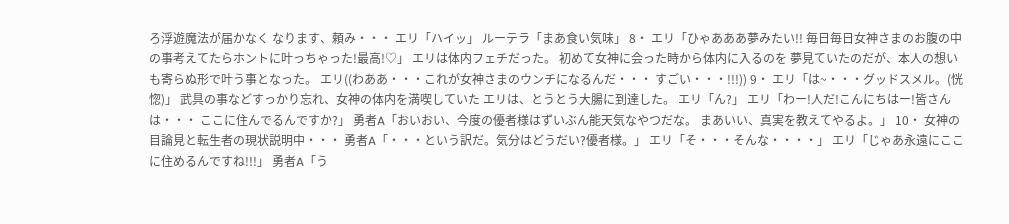ろ浮遊魔法が届かなく なります、頼み・・・ エリ「ハイッ」 ルーテラ「まあ食い気味」 8・ エリ「ひゃあああ夢みたい!! 毎日毎日女神さまのお腹の中の事考えてたらホントに叶っちゃった!最高!♡」 エリは体内フェチだった。 初めて女神に会った時から体内に入るのを 夢見ていたのだが、本人の想いも寄らぬ形で叶う事となった。 エリ((わああ・・・これが女神さまのウンチになるんだ・・・ すごい・・・!!!)) 9・ エリ「は~・・・グッドスメル。(恍惚)」 武具の事などすっかり忘れ、女神の体内を満喫していた エリは、とうとう大腸に到達した。 エリ「ん?」 エリ「わー!人だ!こんにちはー!皆さんは・・・ ここに住んでるんですか?」 勇者A「おいおい、今度の優者様はずいぶん能天気なやつだな。 まあいい、真実を教えてやるよ。」 10・ 女神の目論見と転生者の現状説明中・・・ 勇者A「・・・という訳だ。気分はどうだい?優者様。」 エリ「そ・・・そんな・・・・」 エリ「じゃあ永遠にここに住めるんですね!!!」 勇者A「う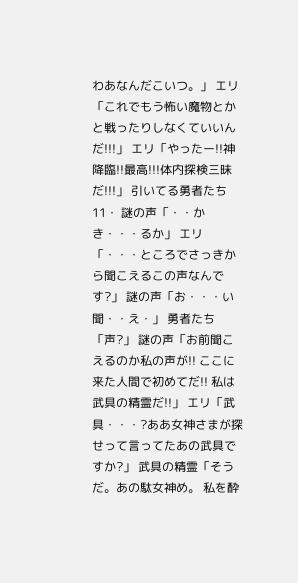わあなんだこいつ。」 エリ「これでもう怖い魔物とかと戦ったりしなくていいんだ!!!」 エリ「やったー!!神降臨!!最高!!!体内探検三昧だ!!!」 引いてる勇者たち 11・ 謎の声「・・かき・・・るか」 エリ「・・・ところでさっきから聞こえるこの声なんです?」 謎の声「お・・・い聞・・え・」 勇者たち「声?」 謎の声「お前聞こえるのか私の声が!! ここに来た人間で初めてだ!! 私は武具の精霊だ!!」 エリ「武具・・・?ああ女神さまが探せって言ってたあの武具ですか?」 武具の精霊「そうだ。あの駄女神め。 私を酔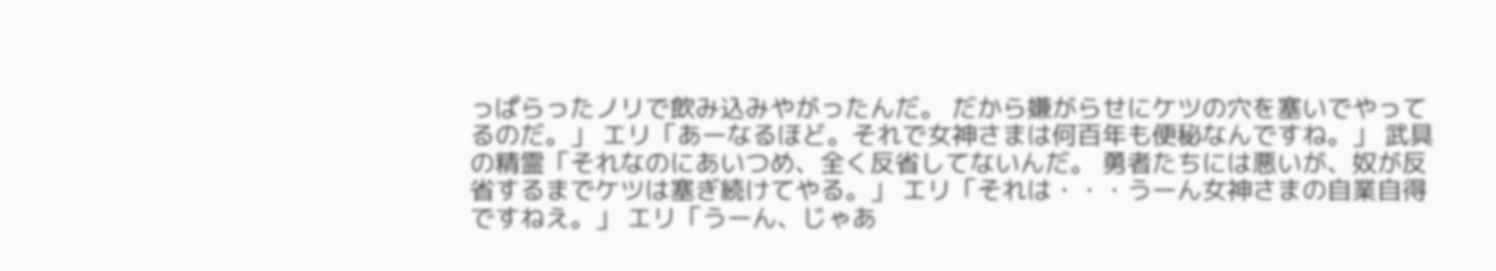っぱらったノリで飲み込みやがったんだ。 だから嫌がらせにケツの穴を塞いでやってるのだ。」 エリ「あーなるほど。それで女神さまは何百年も便秘なんですね。」 武具の精霊「それなのにあいつめ、全く反省してないんだ。 勇者たちには悪いが、奴が反省するまでケツは塞ぎ続けてやる。」 エリ「それは・・・うーん女神さまの自業自得ですねえ。」 エリ「うーん、じゃあ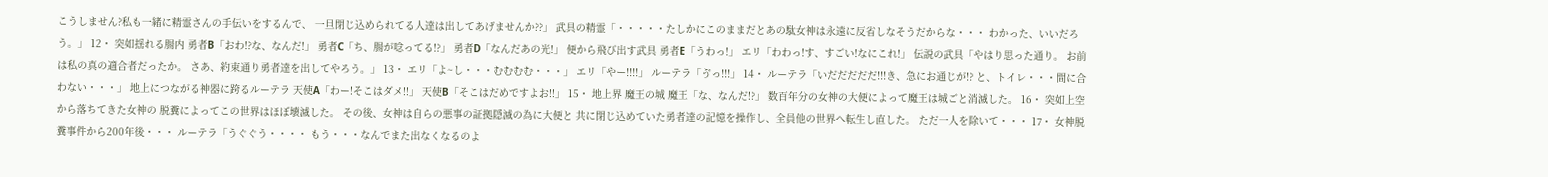こうしません?私も一緒に精霊さんの手伝いをするんで、 一旦閉じ込められてる人達は出してあげませんか??」 武具の精霊「・・・・・たしかにこのままだとあの駄女神は永遠に反省しなそうだからな・・・ わかった、いいだろう。」 12・ 突如揺れる腸内 勇者B「おわ!?な、なんだ!」 勇者C「ち、腸が唸ってる!?」 勇者D「なんだあの光!」 便から飛び出す武具 勇者E「うわっ!」 エリ「わわっ!す、すごい!なにこれ!」 伝説の武具「やはり思った通り。 お前は私の真の適合者だったか。 さあ、約束通り勇者達を出してやろう。」 13・ エリ「よ~し・・・むむむむ・・・」 エリ「やー!!!!」 ルーテラ「ゔっ!!!」 14・ ルーテラ「いだだだだだ!!!き、急にお通じが!? と、トイレ・・・間に合わない・・・」 地上につながる神器に跨るルーテラ 天使A「わー!そこはダメ!!」 天使B「そこはだめですよお!!」 15・ 地上界 魔王の城 魔王「な、なんだ!?」 数百年分の女神の大便によって魔王は城ごと消滅した。 16・ 突如上空から落ちてきた女神の 脱糞によってこの世界はほぼ壊滅した。 その後、女神は自らの悪事の証拠隠滅の為に大便と 共に閉じ込めていた勇者達の記憶を操作し、全員他の世界へ転生し直した。 ただ一人を除いて・・・ 17・ 女神脱糞事件から200年後・・・ ルーテラ「うぐぐう・・・・ もう・・・なんでまた出なくなるのよ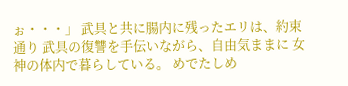ぉ・・・」 武具と共に腸内に残ったエリは、約束通り 武具の復讐を手伝いながら、自由気ままに 女神の体内で暮らしている。 めでたしめ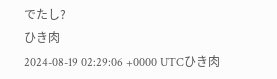でたし?
ひき肉
2024-08-19 02:29:06 +0000 UTCひき肉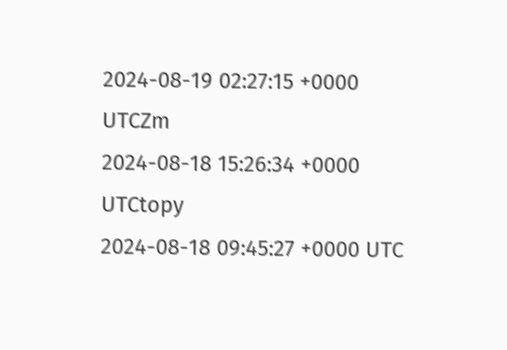2024-08-19 02:27:15 +0000 UTCZm
2024-08-18 15:26:34 +0000 UTCtopy
2024-08-18 09:45:27 +0000 UTC